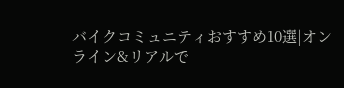バイクコミュニティおすすめ10選|オンライン&リアルで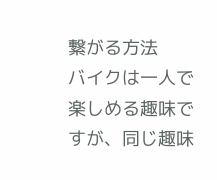繋がる方法
バイクは一人で楽しめる趣味ですが、同じ趣味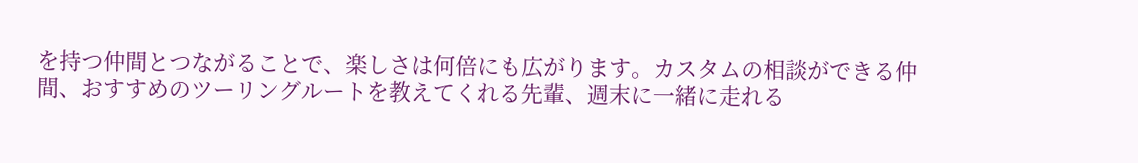を持つ仲間とつながることで、楽しさは何倍にも広がります。カスタムの相談ができる仲間、おすすめのツーリングルートを教えてくれる先輩、週末に一緒に走れる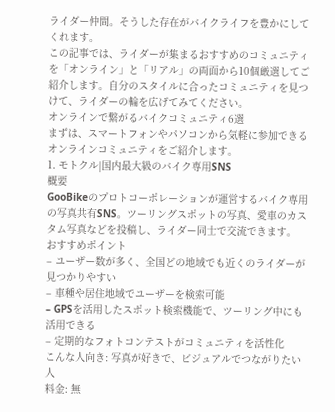ライダー仲間。そうした存在がバイクライフを豊かにしてくれます。
この記事では、ライダーが集まるおすすめのコミュニティを「オンライン」と「リアル」の両面から10個厳選してご紹介します。自分のスタイルに合ったコミュニティを見つけて、ライダーの輪を広げてみてください。
オンラインで繋がるバイクコミュニティ6選
まずは、スマートフォンやパソコンから気軽に参加できるオンラインコミュニティをご紹介します。
1. モトクル|国内最大級のバイク専用SNS
概要
GooBikeのプロトコーポレーションが運営するバイク専用の写真共有SNS。ツーリングスポットの写真、愛車のカスタム写真などを投稿し、ライダー同士で交流できます。
おすすめポイント
– ユーザー数が多く、全国どの地域でも近くのライダーが見つかりやすい
– 車種や居住地域でユーザーを検索可能
– GPSを活用したスポット検索機能で、ツーリング中にも活用できる
– 定期的なフォトコンテストがコミュニティを活性化
こんな人向き: 写真が好きで、ビジュアルでつながりたい人
料金: 無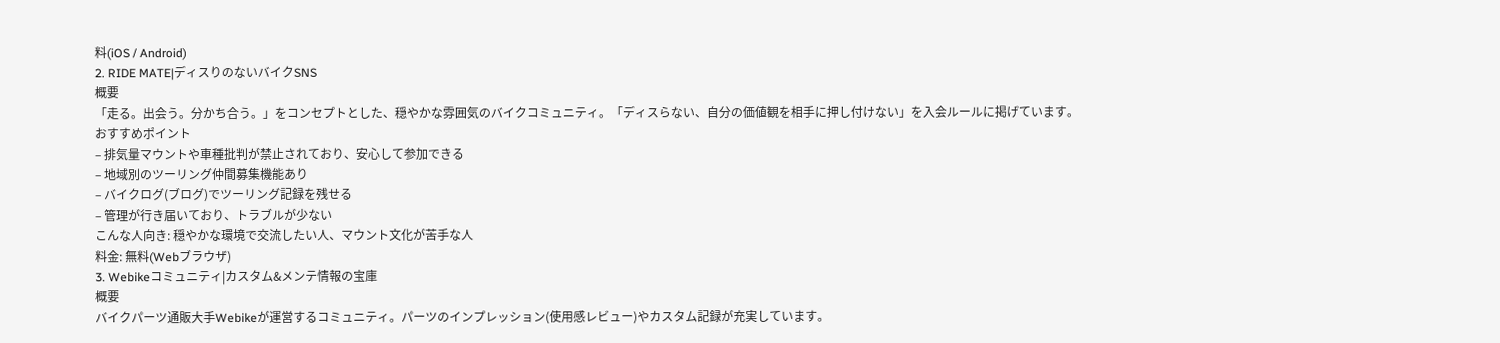料(iOS / Android)
2. RIDE MATE|ディスりのないバイクSNS
概要
「走る。出会う。分かち合う。」をコンセプトとした、穏やかな雰囲気のバイクコミュニティ。「ディスらない、自分の価値観を相手に押し付けない」を入会ルールに掲げています。
おすすめポイント
– 排気量マウントや車種批判が禁止されており、安心して参加できる
– 地域別のツーリング仲間募集機能あり
– バイクログ(ブログ)でツーリング記録を残せる
– 管理が行き届いており、トラブルが少ない
こんな人向き: 穏やかな環境で交流したい人、マウント文化が苦手な人
料金: 無料(Webブラウザ)
3. Webikeコミュニティ|カスタム&メンテ情報の宝庫
概要
バイクパーツ通販大手Webikeが運営するコミュニティ。パーツのインプレッション(使用感レビュー)やカスタム記録が充実しています。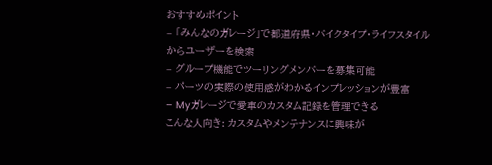おすすめポイント
– 「みんなのガレージ」で都道府県・バイクタイプ・ライフスタイルからユーザーを検索
– グループ機能でツーリングメンバーを募集可能
– パーツの実際の使用感がわかるインプレッションが豊富
– Myガレージで愛車のカスタム記録を管理できる
こんな人向き: カスタムやメンテナンスに興味が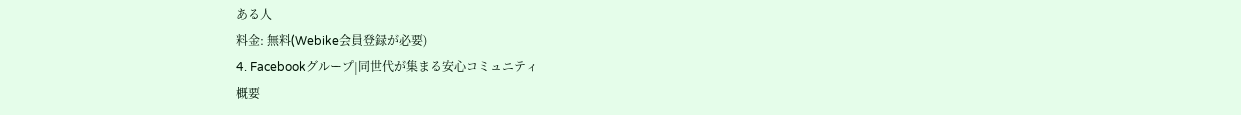ある人
料金: 無料(Webike会員登録が必要)
4. Facebookグループ|同世代が集まる安心コミュニティ
概要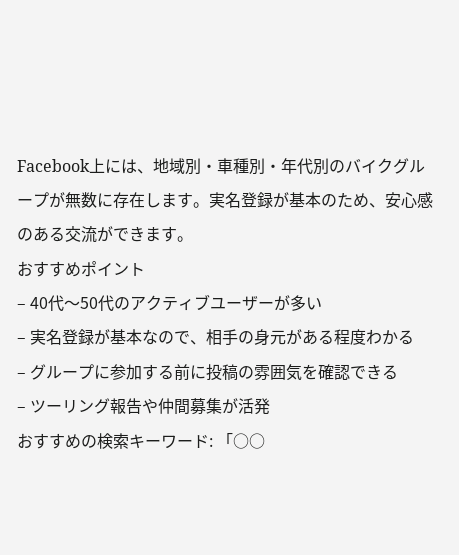Facebook上には、地域別・車種別・年代別のバイクグループが無数に存在します。実名登録が基本のため、安心感のある交流ができます。
おすすめポイント
– 40代〜50代のアクティブユーザーが多い
– 実名登録が基本なので、相手の身元がある程度わかる
– グループに参加する前に投稿の雰囲気を確認できる
– ツーリング報告や仲間募集が活発
おすすめの検索キーワード: 「○○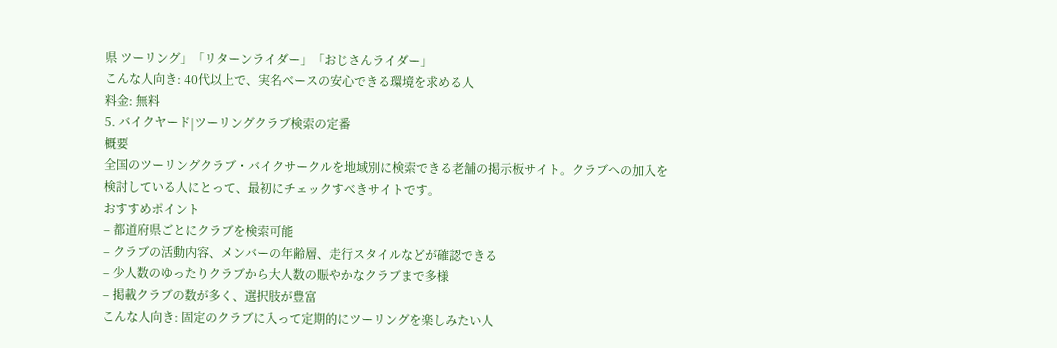県 ツーリング」「リターンライダー」「おじさんライダー」
こんな人向き: 40代以上で、実名ベースの安心できる環境を求める人
料金: 無料
5. バイクヤード|ツーリングクラブ検索の定番
概要
全国のツーリングクラブ・バイクサークルを地域別に検索できる老舗の掲示板サイト。クラブへの加入を検討している人にとって、最初にチェックすべきサイトです。
おすすめポイント
– 都道府県ごとにクラブを検索可能
– クラブの活動内容、メンバーの年齢層、走行スタイルなどが確認できる
– 少人数のゆったりクラブから大人数の賑やかなクラブまで多様
– 掲載クラブの数が多く、選択肢が豊富
こんな人向き: 固定のクラブに入って定期的にツーリングを楽しみたい人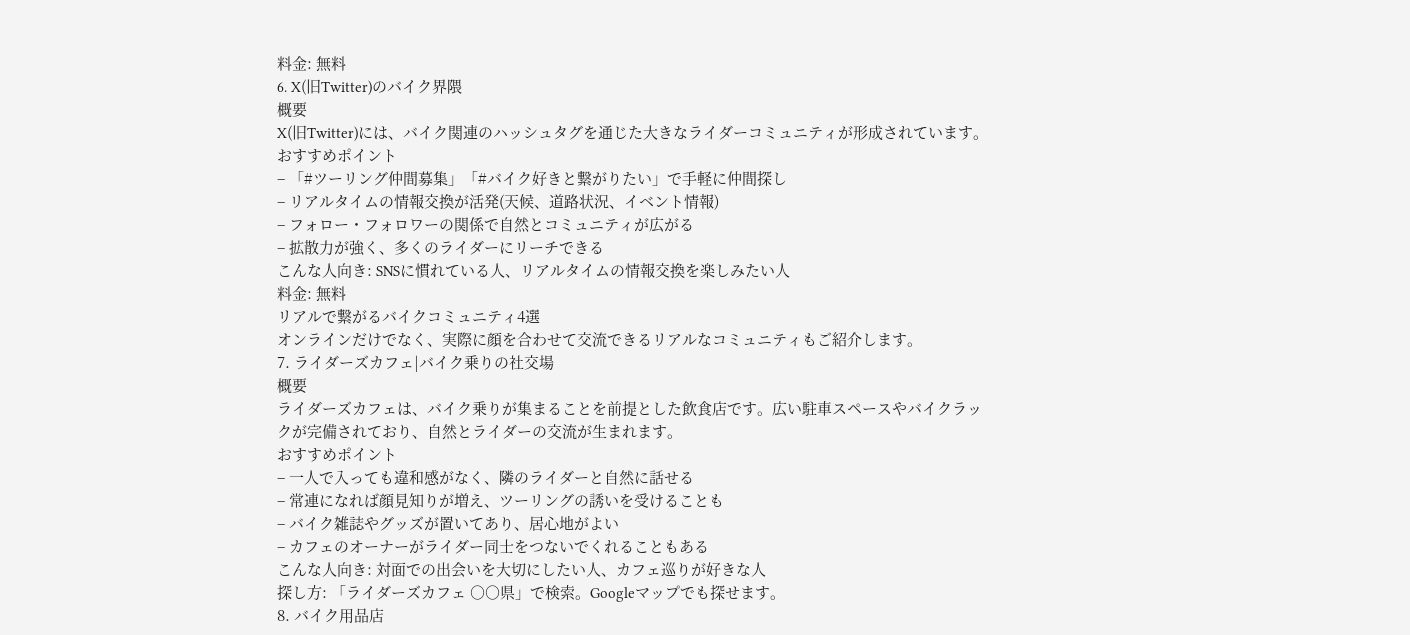料金: 無料
6. X(旧Twitter)のバイク界隈
概要
X(旧Twitter)には、バイク関連のハッシュタグを通じた大きなライダーコミュニティが形成されています。
おすすめポイント
– 「#ツーリング仲間募集」「#バイク好きと繋がりたい」で手軽に仲間探し
– リアルタイムの情報交換が活発(天候、道路状況、イベント情報)
– フォロー・フォロワーの関係で自然とコミュニティが広がる
– 拡散力が強く、多くのライダーにリーチできる
こんな人向き: SNSに慣れている人、リアルタイムの情報交換を楽しみたい人
料金: 無料
リアルで繋がるバイクコミュニティ4選
オンラインだけでなく、実際に顔を合わせて交流できるリアルなコミュニティもご紹介します。
7. ライダーズカフェ|バイク乗りの社交場
概要
ライダーズカフェは、バイク乗りが集まることを前提とした飲食店です。広い駐車スペースやバイクラックが完備されており、自然とライダーの交流が生まれます。
おすすめポイント
– 一人で入っても違和感がなく、隣のライダーと自然に話せる
– 常連になれば顔見知りが増え、ツーリングの誘いを受けることも
– バイク雑誌やグッズが置いてあり、居心地がよい
– カフェのオーナーがライダー同士をつないでくれることもある
こんな人向き: 対面での出会いを大切にしたい人、カフェ巡りが好きな人
探し方: 「ライダーズカフェ ○○県」で検索。Googleマップでも探せます。
8. バイク用品店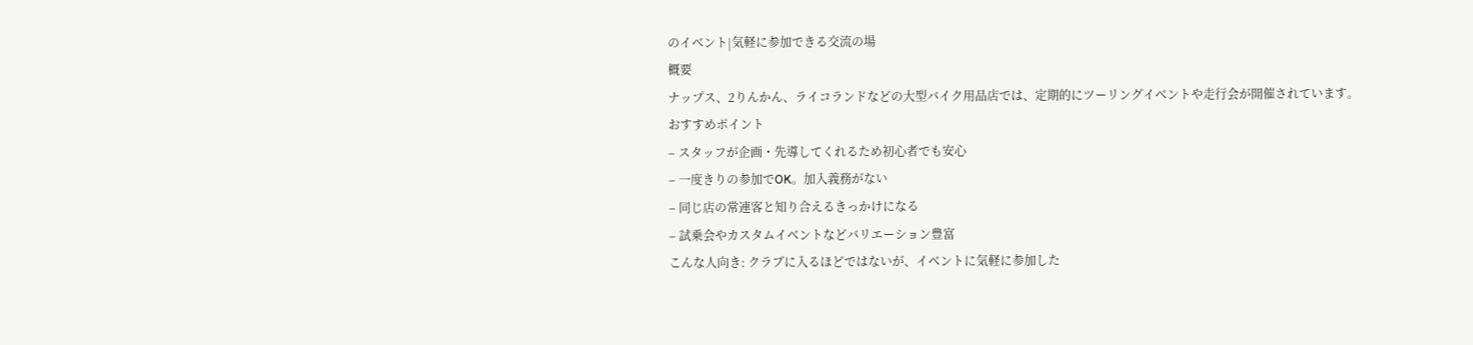のイベント|気軽に参加できる交流の場
概要
ナップス、2りんかん、ライコランドなどの大型バイク用品店では、定期的にツーリングイベントや走行会が開催されています。
おすすめポイント
– スタッフが企画・先導してくれるため初心者でも安心
– 一度きりの参加でOK。加入義務がない
– 同じ店の常連客と知り合えるきっかけになる
– 試乗会やカスタムイベントなどバリエーション豊富
こんな人向き: クラブに入るほどではないが、イベントに気軽に参加した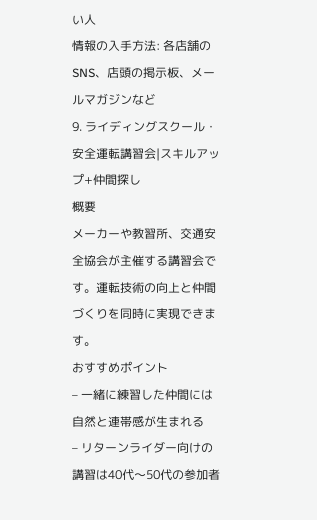い人
情報の入手方法: 各店舗のSNS、店頭の掲示板、メールマガジンなど
9. ライディングスクール・安全運転講習会|スキルアップ+仲間探し
概要
メーカーや教習所、交通安全協会が主催する講習会です。運転技術の向上と仲間づくりを同時に実現できます。
おすすめポイント
– 一緒に練習した仲間には自然と連帯感が生まれる
– リターンライダー向けの講習は40代〜50代の参加者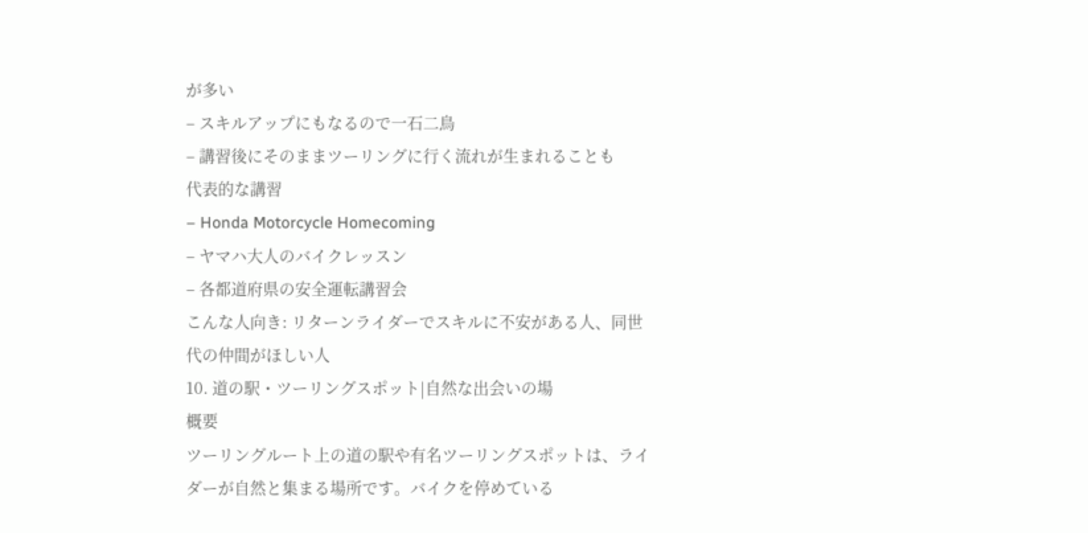が多い
– スキルアップにもなるので一石二鳥
– 講習後にそのままツーリングに行く流れが生まれることも
代表的な講習
– Honda Motorcycle Homecoming
– ヤマハ大人のバイクレッスン
– 各都道府県の安全運転講習会
こんな人向き: リターンライダーでスキルに不安がある人、同世代の仲間がほしい人
10. 道の駅・ツーリングスポット|自然な出会いの場
概要
ツーリングルート上の道の駅や有名ツーリングスポットは、ライダーが自然と集まる場所です。バイクを停めている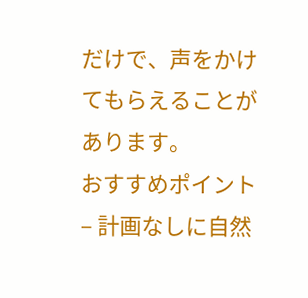だけで、声をかけてもらえることがあります。
おすすめポイント
– 計画なしに自然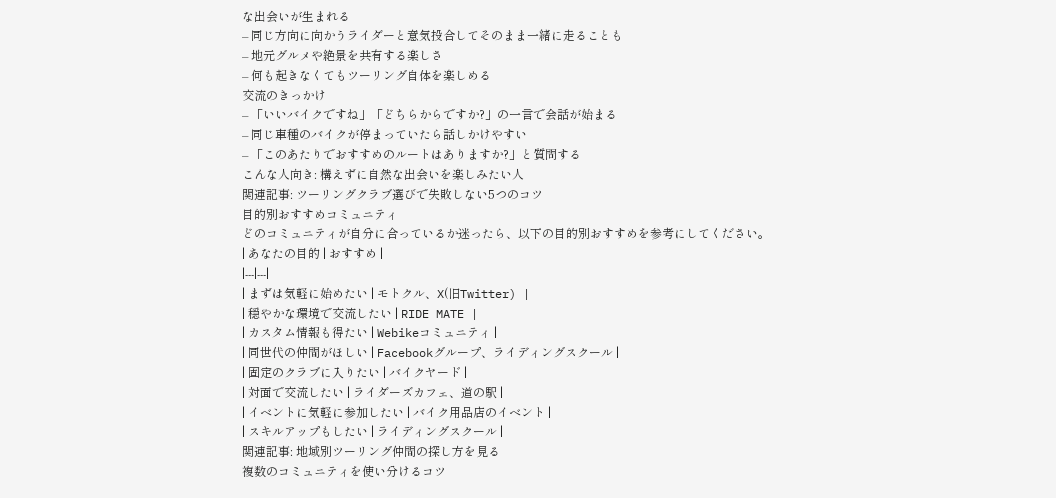な出会いが生まれる
– 同じ方向に向かうライダーと意気投合してそのまま一緒に走ることも
– 地元グルメや絶景を共有する楽しさ
– 何も起きなくてもツーリング自体を楽しめる
交流のきっかけ
– 「いいバイクですね」「どちらからですか?」の一言で会話が始まる
– 同じ車種のバイクが停まっていたら話しかけやすい
– 「このあたりでおすすめのルートはありますか?」と質問する
こんな人向き: 構えずに自然な出会いを楽しみたい人
関連記事: ツーリングクラブ選びで失敗しない5つのコツ
目的別おすすめコミュニティ
どのコミュニティが自分に合っているか迷ったら、以下の目的別おすすめを参考にしてください。
| あなたの目的 | おすすめ |
|---|---|
| まずは気軽に始めたい | モトクル、X(旧Twitter) |
| 穏やかな環境で交流したい | RIDE MATE |
| カスタム情報も得たい | Webikeコミュニティ |
| 同世代の仲間がほしい | Facebookグループ、ライディングスクール |
| 固定のクラブに入りたい | バイクヤード |
| 対面で交流したい | ライダーズカフェ、道の駅 |
| イベントに気軽に参加したい | バイク用品店のイベント |
| スキルアップもしたい | ライディングスクール |
関連記事: 地域別ツーリング仲間の探し方を見る
複数のコミュニティを使い分けるコツ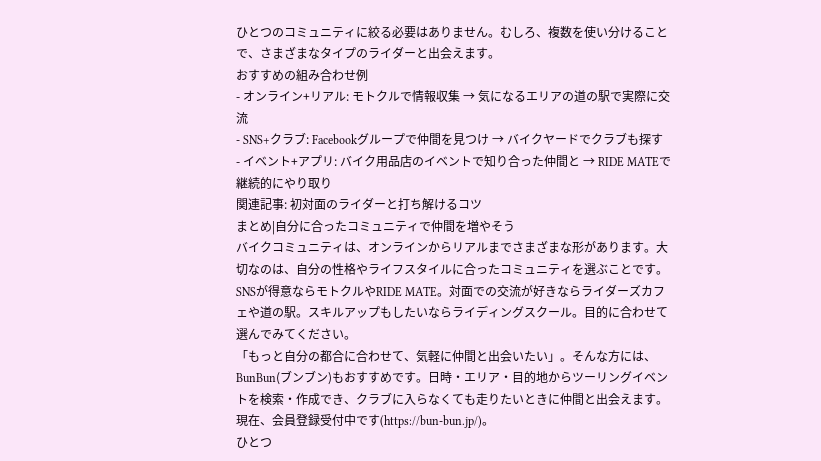ひとつのコミュニティに絞る必要はありません。むしろ、複数を使い分けることで、さまざまなタイプのライダーと出会えます。
おすすめの組み合わせ例
- オンライン+リアル: モトクルで情報収集 → 気になるエリアの道の駅で実際に交流
- SNS+クラブ: Facebookグループで仲間を見つけ → バイクヤードでクラブも探す
- イベント+アプリ: バイク用品店のイベントで知り合った仲間と → RIDE MATEで継続的にやり取り
関連記事: 初対面のライダーと打ち解けるコツ
まとめ|自分に合ったコミュニティで仲間を増やそう
バイクコミュニティは、オンラインからリアルまでさまざまな形があります。大切なのは、自分の性格やライフスタイルに合ったコミュニティを選ぶことです。
SNSが得意ならモトクルやRIDE MATE。対面での交流が好きならライダーズカフェや道の駅。スキルアップもしたいならライディングスクール。目的に合わせて選んでみてください。
「もっと自分の都合に合わせて、気軽に仲間と出会いたい」。そんな方には、BunBun(ブンブン)もおすすめです。日時・エリア・目的地からツーリングイベントを検索・作成でき、クラブに入らなくても走りたいときに仲間と出会えます。現在、会員登録受付中です(https://bun-bun.jp/)。
ひとつ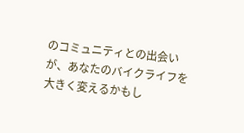のコミュニティとの出会いが、あなたのバイクライフを大きく変えるかもし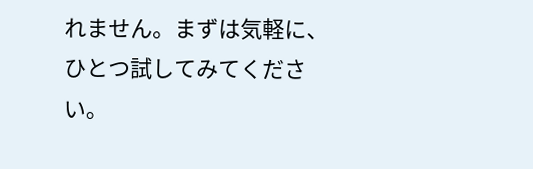れません。まずは気軽に、ひとつ試してみてください。